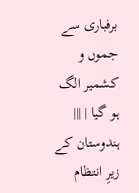برفباری سے جموں و کشمیر الگ ہو گیا | |||
ہندوستان کے زیرِ انتظام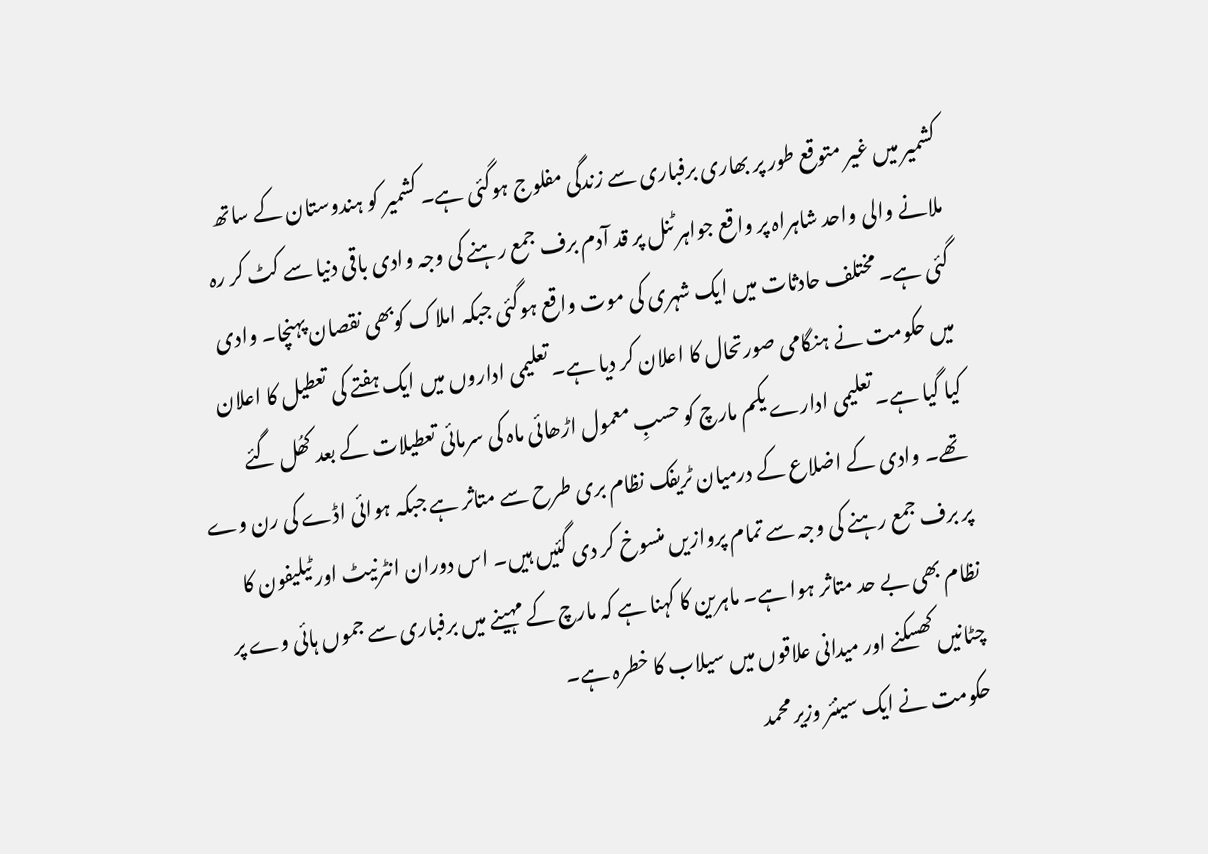کشمیر میں غیر متوقع طور پر بھاری برفباری سے زندگی مفلوج ہوگئی ہے۔ کشمیر کو ہندوستان کے ساتھ ملانے والی واحد شاہراہ پر واقع جواہر ٹنل پر قد آدم برف جمع رہنے کی وجہ وادی باقی دنیا سے کٹ کر رہ گئی ہے۔ مختلف حادثات میں ایک شہری کی موت واقع ہوگئی جبکہ املاک کوبھی نقصان پہنچا۔ وادی میں حکومت نے ہنگامی صورتحال کا اعلان کر دیا ہے۔ تعلیمی اداروں میں ایک ہفتے کی تعطیل کا اعلان کیا گیا ہے۔ تعلیمی ادارے یکم مارچ کو حسبِ معمول اڑھائی ماہ کی سرمائی تعطیلات کے بعد کھُل گئے تھے۔ وادی کے اضلاع کے درمیان ٹریفک نظام بری طرح سے متاثر ہے جبکہ ہوائی اڈے کی رن وے پر برف جمع رہنے کی وجہ سے تمام پروازیں منسوخ کر دی گئیں ہیں۔ اس دوران انٹرنیٹ اور ٹیلیفون کا نظام بھی بے حد متاثر ہوا ہے۔ ماہرین کا کہنا ہے کہ مارچ کے مہینے میں برفباری سے جموں ہائی وے پر چٹانیں کھسکنے اور میدانی علاقوں میں سیلاب کا خطرہ ہے۔
حکومت نے ایک سینئر وزیر محمد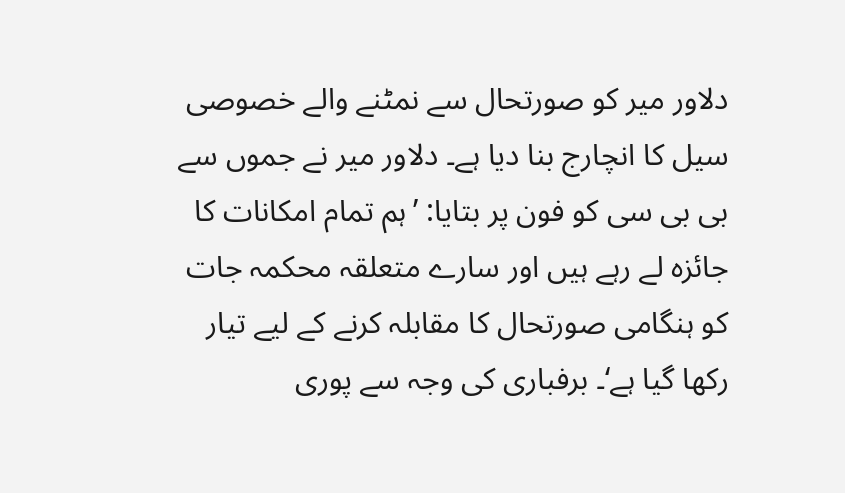دلاور میر کو صورتحال سے نمٹنے والے خصوصی سیل کا انچارج بنا دیا ہے۔ دلاور میر نے جموں سے بی بی سی کو فون پر بتایا: ’ہم تمام امکانات کا جائزہ لے رہے ہیں اور سارے متعلقہ محکمہ جات کو ہنگامی صورتحال کا مقابلہ کرنے کے لیے تیار رکھا گیا ہے‘۔ برفباری کی وجہ سے پوری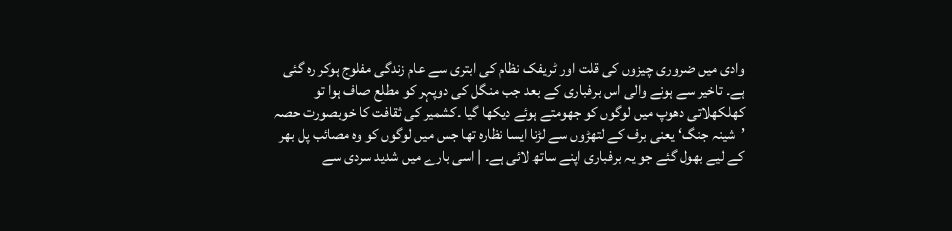وادی میں ضروری چیزوں کی قلت اور ٹریفک نظام کی ابتری سے عام زندگی مفلوج ہوکر رہ گئی ہے۔ تاخیر سے ہونے والی اس برفباری کے بعد جب منگل کی دوپہر کو مطلع صاف ہوا تو کھلکھلاتی دھوپ میں لوگوں کو جھومتے ہوئے دیکھا گیا ۔کشمیر کی ثقافت کا خوبصورت حصہ ’شینہ جنگ‘ یعنی برف کے لتھڑوں سے لڑنا ایسا نظارہ تھا جس میں لوگوں کو وہ مصائب پل بھر کے لیے بھول گئے جو یہ برفباری اپنے ساتھ لائی ہے۔ | اسی بارے میں شدید سردی سے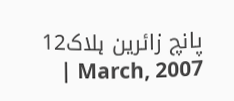پانچ زائرین ہلاک12 March, 2007 |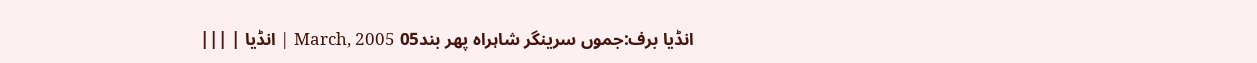انڈیا برف:جموں سرینگر شاہراہ پھر بند05 March, 2005 | انڈیا | |||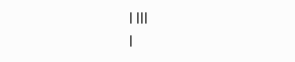| |||
|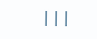|||